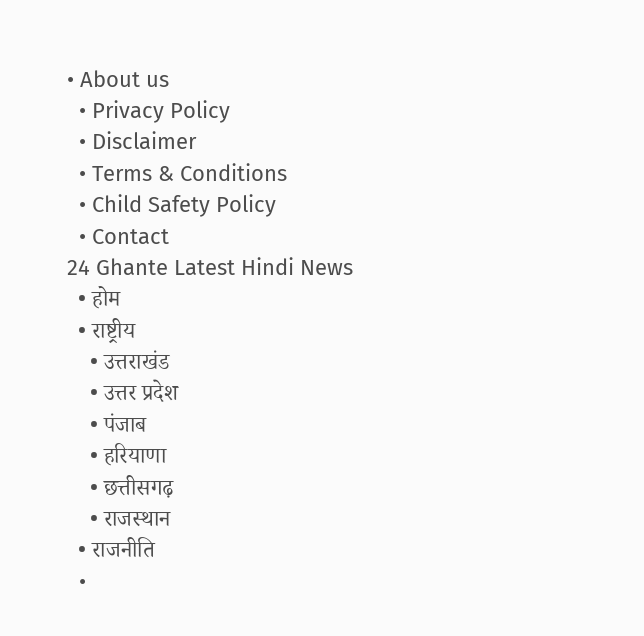• About us
  • Privacy Policy
  • Disclaimer
  • Terms & Conditions
  • Child Safety Policy
  • Contact
24 Ghante Latest Hindi News
  • होम
  • राष्ट्रीय
    • उत्तराखंड
    • उत्तर प्रदेश
    • पंजाब
    • हरियाणा
    • छत्तीसगढ़
    • राजस्थान
  • राजनीति
  •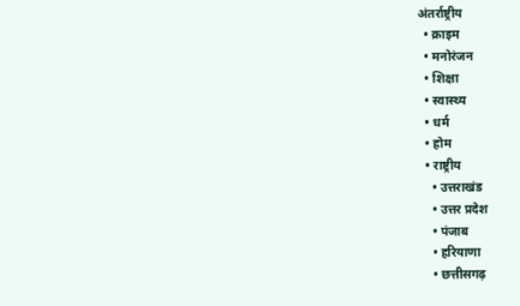अंतर्राष्ट्रीय
  • क्राइम
  • मनोरंजन
  • शिक्षा
  • स्वास्थ्य
  • धर्म
  • होम
  • राष्ट्रीय
    • उत्तराखंड
    • उत्तर प्रदेश
    • पंजाब
    • हरियाणा
    • छत्तीसगढ़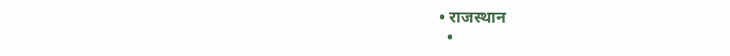• राजस्थान
  •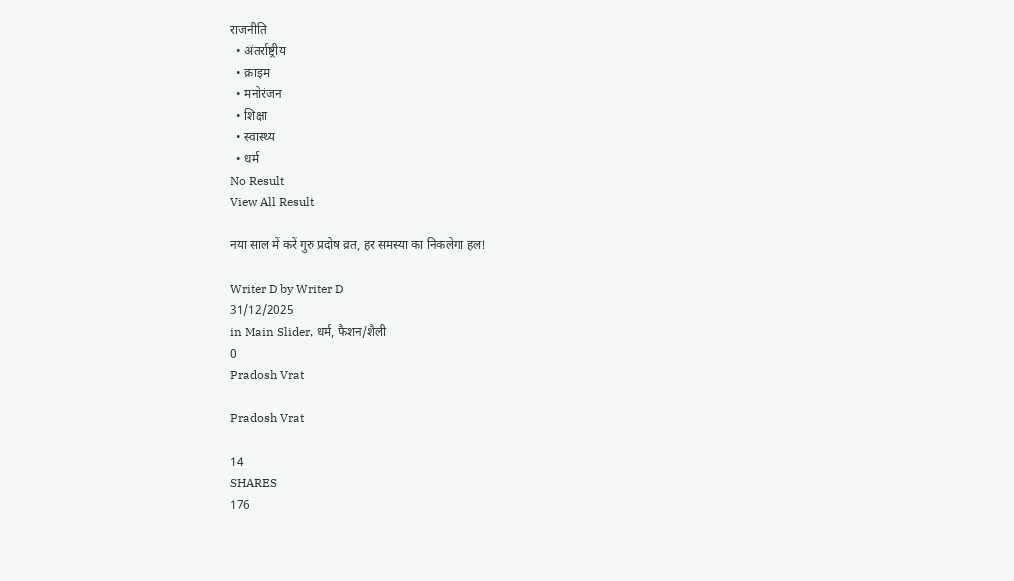राजनीति
  • अंतर्राष्ट्रीय
  • क्राइम
  • मनोरंजन
  • शिक्षा
  • स्वास्थ्य
  • धर्म
No Result
View All Result

नया साल में करें गुरु प्रदोष व्रत, हर समस्या का निकलेगा हल!

Writer D by Writer D
31/12/2025
in Main Slider, धर्म, फैशन/शैली
0
Pradosh Vrat

Pradosh Vrat

14
SHARES
176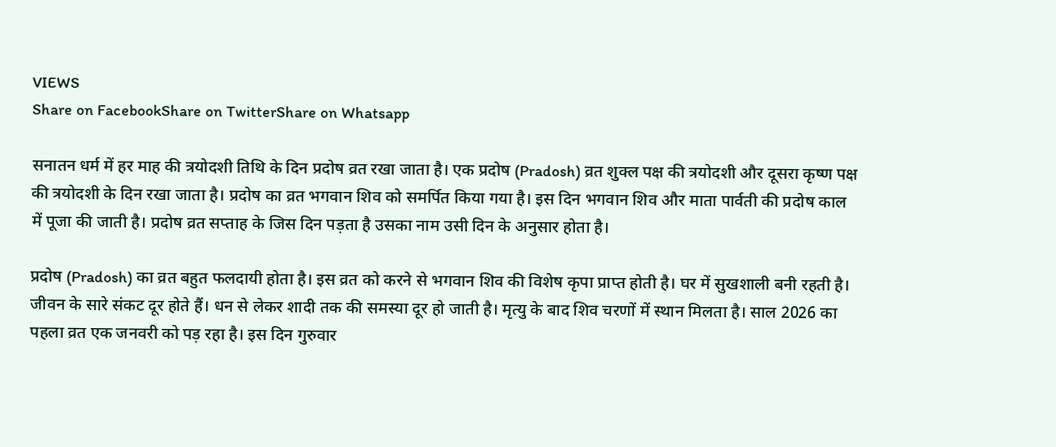VIEWS
Share on FacebookShare on TwitterShare on Whatsapp

सनातन धर्म में हर माह की त्रयोदशी तिथि के दिन प्रदोष व्रत रखा जाता है। एक प्रदोष (Pradosh) व्रत शुक्ल पक्ष की त्रयोदशी और दूसरा कृष्ण पक्ष की त्रयोदशी के दिन रखा जाता है। प्रदोष का व्रत भगवान शिव को समर्पित किया गया है। इस दिन भगवान शिव और माता पार्वती की प्रदोष काल में पूजा की जाती है। प्रदोष व्रत सप्ताह के जिस दिन पड़ता है उसका नाम उसी दिन के अनुसार होता है।

प्रदोष (Pradosh) का व्रत बहुत फलदायी होता है। इस व्रत को करने से भगवान शिव की विशेष कृपा प्राप्त होती है। घर में सुखशाली बनी रहती है। जीवन के सारे संकट दूर होते हैं। धन से लेकर शादी तक की समस्या दूर हो जाती है। मृत्यु के बाद शिव चरणों में स्थान मिलता है। साल 2026 का पहला व्रत एक जनवरी को पड़ रहा है। इस दिन गुरुवार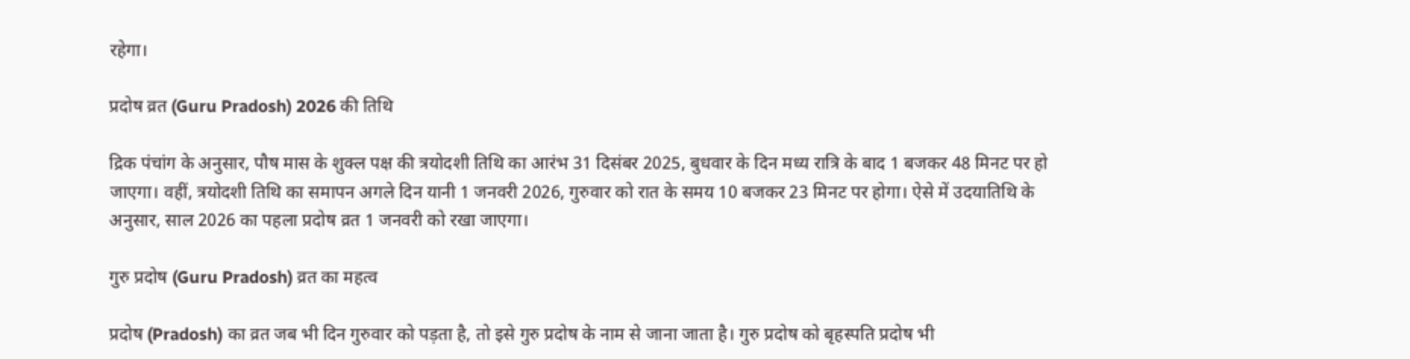रहेगा।

प्रदोष व्रत (Guru Pradosh) 2026 की तिथि

द्रिक पंचांग के अनुसार, पौष मास के शुक्ल पक्ष की त्रयोदशी तिथि का आरंभ 31 दिसंबर 2025, बुधवार के दिन मध्य रात्रि के बाद 1 बजकर 48 मिनट पर हो जाएगा। वहीं, त्रयोदशी तिथि का समापन अगले दिन यानी 1 जनवरी 2026, गुरुवार को रात के समय 10 बजकर 23 मिनट पर होगा। ऐसे में उदयातिथि के अनुसार, साल 2026 का पहला प्रदोष व्रत 1 जनवरी को रखा जाएगा।

गुरु प्रदोष (Guru Pradosh) व्रत का महत्व

प्रदोष (Pradosh) का व्रत जब भी दिन गुरुवार को पड़ता है, तो इसे गुरु प्रदोष के नाम से जाना जाता है। गुरु प्रदोष को बृहस्पति प्रदोष भी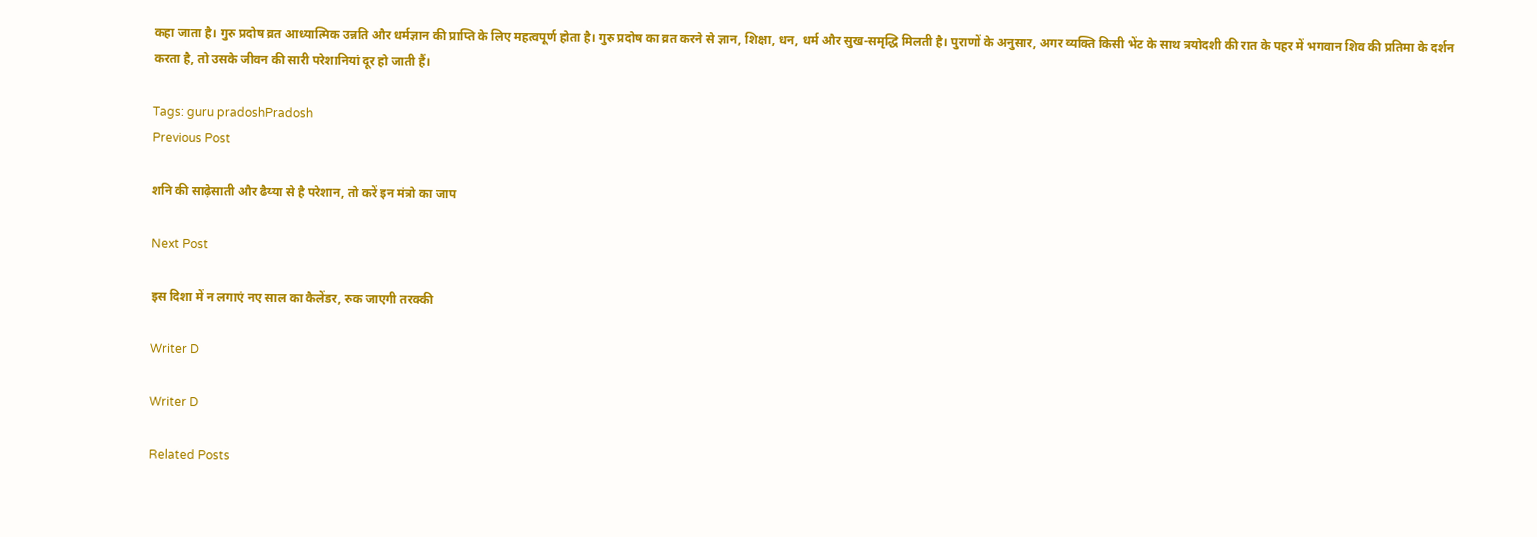कहा जाता है। गुरु प्रदोष व्रत आध्यात्मिक उन्नति और धर्मज्ञान की प्राप्ति के लिए महत्वपूर्ण होता है। गुरु प्रदोष का व्रत करने से ज्ञान, शिक्षा, धन, धर्म और सुख-समृद्धि मिलती है। पुराणों के अनुसार, अगर व्यक्ति किसी भेंट के साथ त्रयोदशी की रात के पहर में भगवान शिव की प्रतिमा के दर्शन करता है, तो उसके जीवन की सारी परेशानियां दूर हो जाती हैं।

Tags: guru pradoshPradosh
Previous Post

शनि की साढ़ेसाती और ढैय्या से है परेशान, तो करें इन मंत्रो का जाप

Next Post

इस दिशा में न लगाएं नए साल का कैलेंडर, रुक जाएगी तरक्की

Writer D

Writer D

Related Posts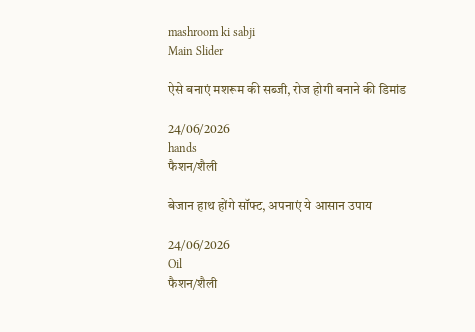mashroom ki sabji
Main Slider

ऐसे बनाएं मशरूम की सब्जी, रोज होगी बनाने की डिमांड

24/06/2026
hands
फैशन/शैली

बेजान हाथ होंगे सॉफ्ट, अपनाएं ये आसान उपाय

24/06/2026
Oil
फैशन/शैली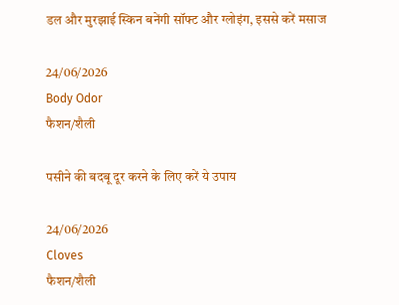डल और मुरझाई स्किन बनेंगी सॉफ्ट और ग्लोइंग, इससे करें मसाज

24/06/2026
Body Odor
फैशन/शैली

पसीने की बदबू दूर करने के लिए करें ये उपाय

24/06/2026
Cloves
फैशन/शैली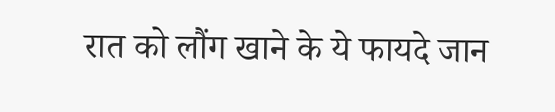रात को लौंग खाने के ये फायदे जान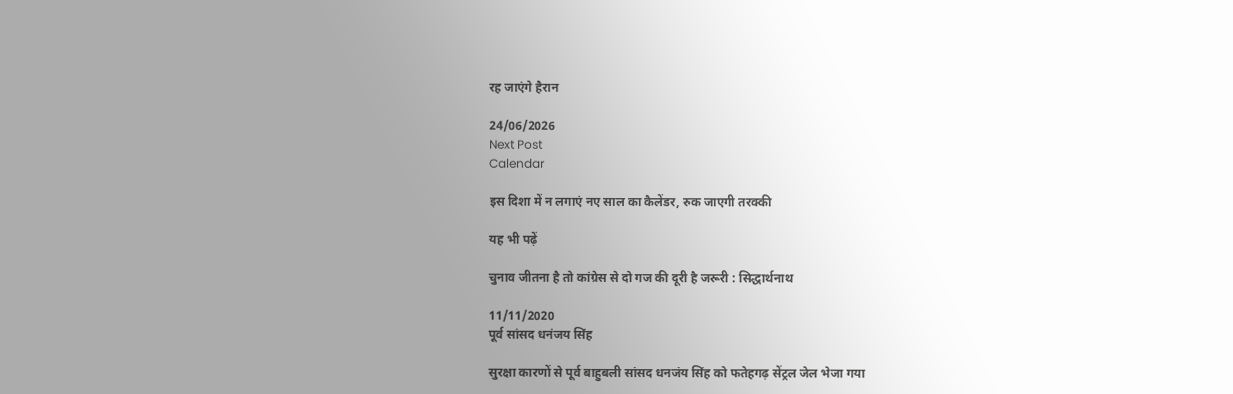रह जाएंगे हैरान

24/06/2026
Next Post
Calendar

इस दिशा में न लगाएं नए साल का कैलेंडर, रुक जाएगी तरक्की

यह भी पढ़ें

चुनाव जीतना है तो कांग्रेस से दो गज की दूरी है जरूरी : सिद्धार्थनाथ

11/11/2020
पूर्व सांसद धनंजय सिंह

सुरक्षा कारणों से पूर्व बाहुबली सांसद धनजंय सिंह को फतेहगढ़ सेंट्रल जेल भेजा गया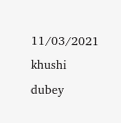11/03/2021
khushi dubey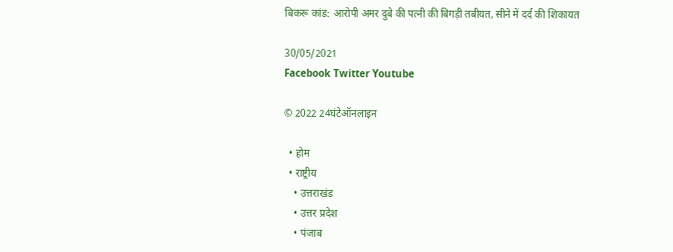बिकरू कांड: आरोपी अमर दुबे की पत्नी की बिगड़ी तबीयत, सीने में दर्द की शिकायत

30/05/2021
Facebook Twitter Youtube

© 2022 24घंटेऑनलाइन

  • होम
  • राष्ट्रीय
    • उत्तराखंड
    • उत्तर प्रदेश
    • पंजाब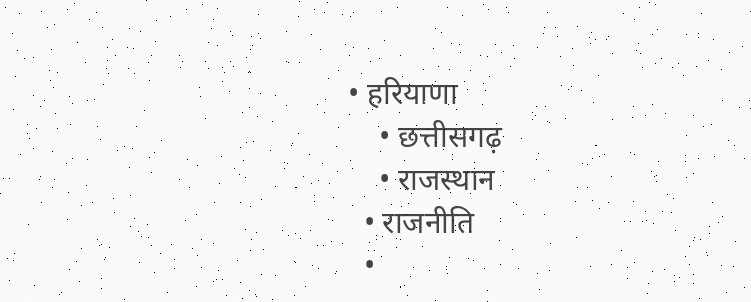• हरियाणा
    • छत्तीसगढ़
    • राजस्थान
  • राजनीति
  •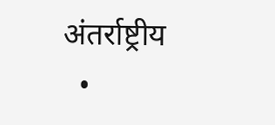अंतर्राष्ट्रीय
  •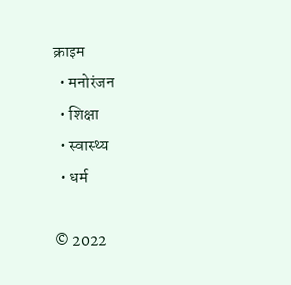क्राइम
  • मनोरंजन
  • शिक्षा
  • स्वास्थ्य
  • धर्म

© 2022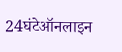24घंटेऑनलाइन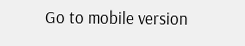Go to mobile version